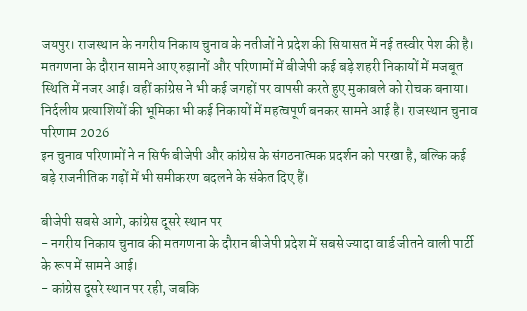जयपुर। राजस्थान के नगरीय निकाय चुनाव के नतीजों ने प्रदेश की सियासत में नई तस्वीर पेश की है। मतगणना के दौरान सामने आए रुझानों और परिणामों में बीजेपी कई बड़े शहरी निकायों में मजबूत स्थिति में नजर आई। वहीं कांग्रेस ने भी कई जगहों पर वापसी करते हुए मुकाबले को रोचक बनाया। निर्दलीय प्रत्याशियों की भूमिका भी कई निकायों में महत्वपूर्ण बनकर सामने आई है। राजस्थान चुनाव परिणाम 2026
इन चुनाव परिणामों ने न सिर्फ बीजेपी और कांग्रेस के संगठनात्मक प्रदर्शन को परखा है, बल्कि कई बड़े राजनीतिक गढ़ों में भी समीकरण बदलने के संकेत दिए हैं।

बीजेपी सबसे आगे, कांग्रेस दूसरे स्थान पर
- नगरीय निकाय चुनाव की मतगणना के दौरान बीजेपी प्रदेश में सबसे ज्यादा वार्ड जीतने वाली पार्टी के रूप में सामने आई।
- कांग्रेस दूसरे स्थान पर रही, जबकि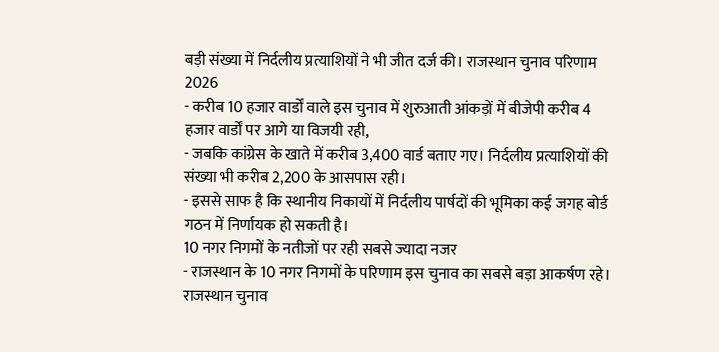बड़ी संख्या में निर्दलीय प्रत्याशियों ने भी जीत दर्ज की। राजस्थान चुनाव परिणाम 2026
- करीब 10 हजार वार्डों वाले इस चुनाव में शुरुआती आंकड़ों में बीजेपी करीब 4 हजार वार्डों पर आगे या विजयी रही,
- जबकि कांग्रेस के खाते में करीब 3,400 वार्ड बताए गए। निर्दलीय प्रत्याशियों की संख्या भी करीब 2,200 के आसपास रही।
- इससे साफ है कि स्थानीय निकायों में निर्दलीय पार्षदों की भूमिका कई जगह बोर्ड गठन में निर्णायक हो सकती है।
10 नगर निगमों के नतीजों पर रही सबसे ज्यादा नजर
- राजस्थान के 10 नगर निगमों के परिणाम इस चुनाव का सबसे बड़ा आकर्षण रहे। राजस्थान चुनाव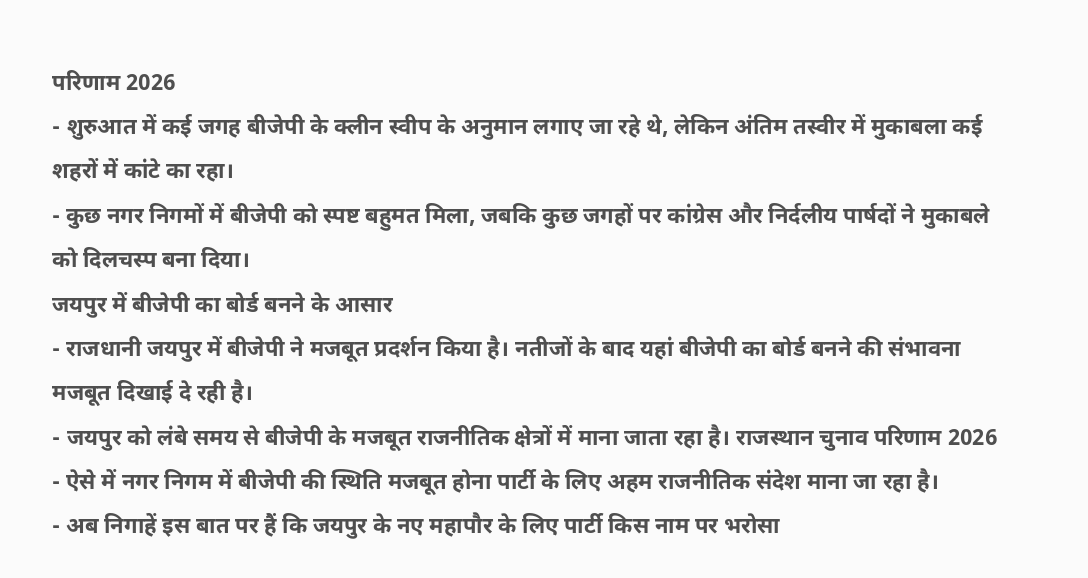परिणाम 2026
- शुरुआत में कई जगह बीजेपी के क्लीन स्वीप के अनुमान लगाए जा रहे थे, लेकिन अंतिम तस्वीर में मुकाबला कई शहरों में कांटे का रहा।
- कुछ नगर निगमों में बीजेपी को स्पष्ट बहुमत मिला, जबकि कुछ जगहों पर कांग्रेस और निर्दलीय पार्षदों ने मुकाबले को दिलचस्प बना दिया।
जयपुर में बीजेपी का बोर्ड बनने के आसार
- राजधानी जयपुर में बीजेपी ने मजबूत प्रदर्शन किया है। नतीजों के बाद यहां बीजेपी का बोर्ड बनने की संभावना मजबूत दिखाई दे रही है।
- जयपुर को लंबे समय से बीजेपी के मजबूत राजनीतिक क्षेत्रों में माना जाता रहा है। राजस्थान चुनाव परिणाम 2026
- ऐसे में नगर निगम में बीजेपी की स्थिति मजबूत होना पार्टी के लिए अहम राजनीतिक संदेश माना जा रहा है।
- अब निगाहें इस बात पर हैं कि जयपुर के नए महापौर के लिए पार्टी किस नाम पर भरोसा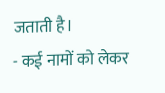जताती है।
- कई नामों को लेकर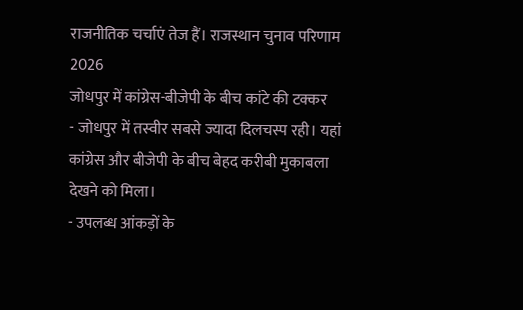राजनीतिक चर्चाएं तेज हैं। राजस्थान चुनाव परिणाम 2026
जोधपुर में कांग्रेस-बीजेपी के बीच कांटे की टक्कर
- जोधपुर में तस्वीर सबसे ज्यादा दिलचस्प रही। यहां कांग्रेस और बीजेपी के बीच बेहद करीबी मुकाबला देखने को मिला।
- उपलब्ध आंकड़ों के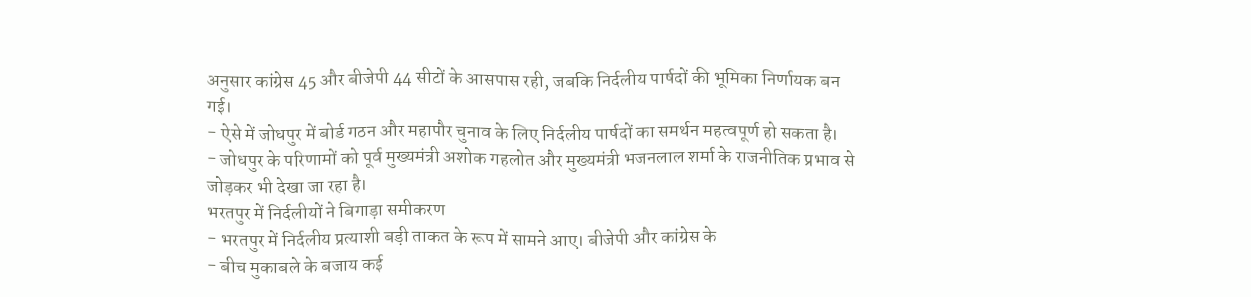अनुसार कांग्रेस 45 और बीजेपी 44 सीटों के आसपास रही, जबकि निर्दलीय पार्षदों की भूमिका निर्णायक बन गई।
- ऐसे में जोधपुर में बोर्ड गठन और महापौर चुनाव के लिए निर्दलीय पार्षदों का समर्थन महत्वपूर्ण हो सकता है।
- जोधपुर के परिणामों को पूर्व मुख्यमंत्री अशोक गहलोत और मुख्यमंत्री भजनलाल शर्मा के राजनीतिक प्रभाव से जोड़कर भी देखा जा रहा है।
भरतपुर में निर्दलीयों ने बिगाड़ा समीकरण
- भरतपुर में निर्दलीय प्रत्याशी बड़ी ताकत के रूप में सामने आए। बीजेपी और कांग्रेस के
- बीच मुकाबले के बजाय कई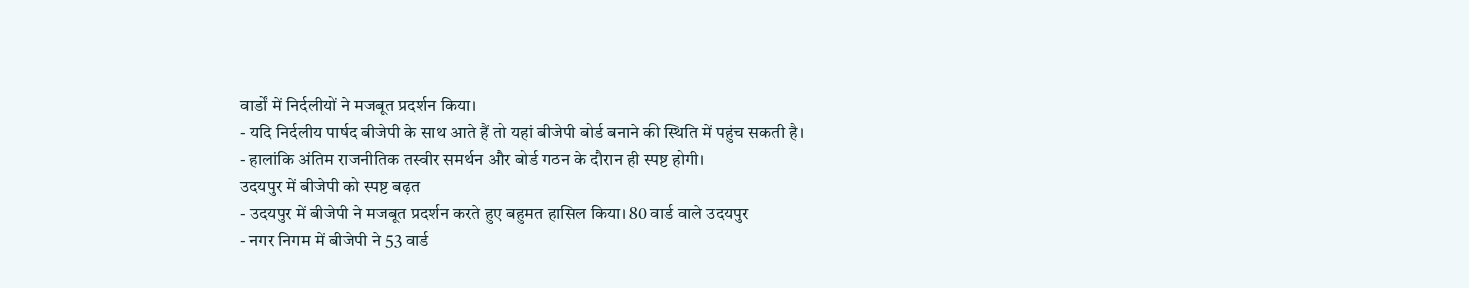वार्डों में निर्दलीयों ने मजबूत प्रदर्शन किया।
- यदि निर्दलीय पार्षद बीजेपी के साथ आते हैं तो यहां बीजेपी बोर्ड बनाने की स्थिति में पहुंच सकती है।
- हालांकि अंतिम राजनीतिक तस्वीर समर्थन और बोर्ड गठन के दौरान ही स्पष्ट होगी।
उदयपुर में बीजेपी को स्पष्ट बढ़त
- उदयपुर में बीजेपी ने मजबूत प्रदर्शन करते हुए बहुमत हासिल किया। 80 वार्ड वाले उदयपुर
- नगर निगम में बीजेपी ने 53 वार्ड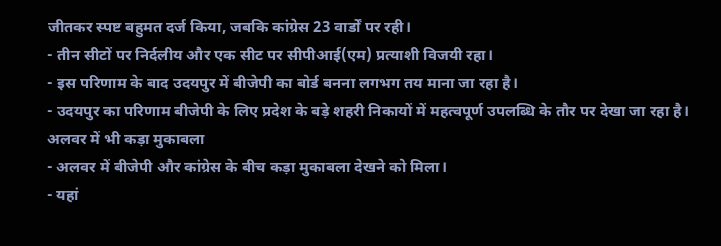जीतकर स्पष्ट बहुमत दर्ज किया, जबकि कांग्रेस 23 वार्डों पर रही।
- तीन सीटों पर निर्दलीय और एक सीट पर सीपीआई(एम) प्रत्याशी विजयी रहा।
- इस परिणाम के बाद उदयपुर में बीजेपी का बोर्ड बनना लगभग तय माना जा रहा है।
- उदयपुर का परिणाम बीजेपी के लिए प्रदेश के बड़े शहरी निकायों में महत्वपूर्ण उपलब्धि के तौर पर देखा जा रहा है।
अलवर में भी कड़ा मुकाबला
- अलवर में बीजेपी और कांग्रेस के बीच कड़ा मुकाबला देखने को मिला।
- यहां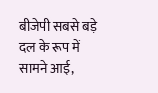बीजेपी सबसे बड़े दल के रूप में सामने आई,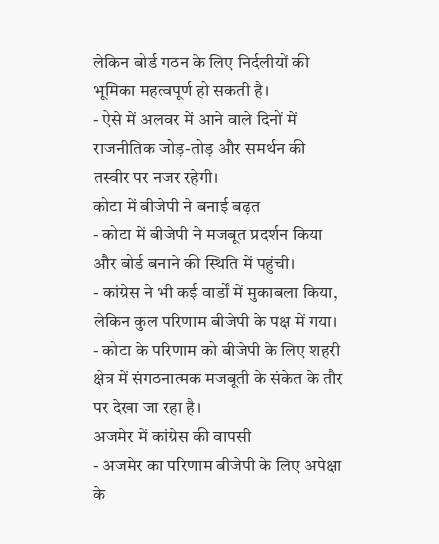लेकिन बोर्ड गठन के लिए निर्दलीयों की भूमिका महत्वपूर्ण हो सकती है।
- ऐसे में अलवर में आने वाले दिनों में राजनीतिक जोड़-तोड़ और समर्थन की तस्वीर पर नजर रहेगी।
कोटा में बीजेपी ने बनाई बढ़त
- कोटा में बीजेपी ने मजबूत प्रदर्शन किया और बोर्ड बनाने की स्थिति में पहुंची।
- कांग्रेस ने भी कई वार्डों में मुकाबला किया, लेकिन कुल परिणाम बीजेपी के पक्ष में गया।
- कोटा के परिणाम को बीजेपी के लिए शहरी क्षेत्र में संगठनात्मक मजबूती के संकेत के तौर पर देखा जा रहा है।
अजमेर में कांग्रेस की वापसी
- अजमेर का परिणाम बीजेपी के लिए अपेक्षा के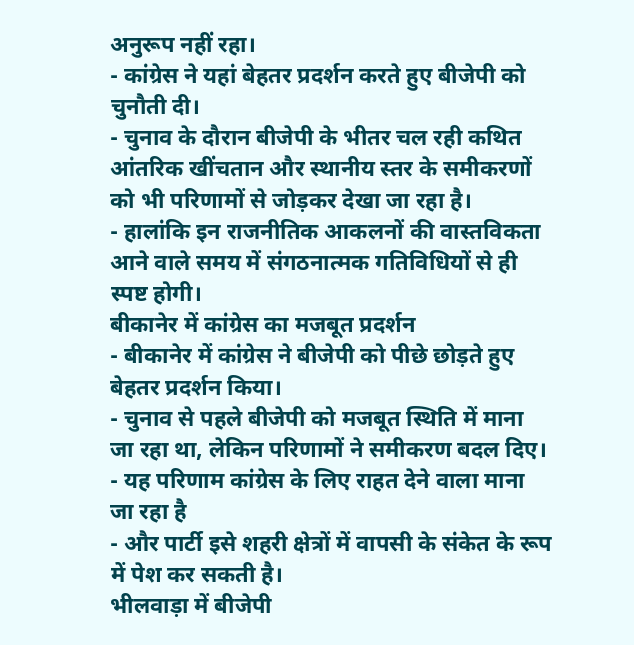अनुरूप नहीं रहा।
- कांग्रेस ने यहां बेहतर प्रदर्शन करते हुए बीजेपी को चुनौती दी।
- चुनाव के दौरान बीजेपी के भीतर चल रही कथित आंतरिक खींचतान और स्थानीय स्तर के समीकरणों को भी परिणामों से जोड़कर देखा जा रहा है।
- हालांकि इन राजनीतिक आकलनों की वास्तविकता आने वाले समय में संगठनात्मक गतिविधियों से ही स्पष्ट होगी।
बीकानेर में कांग्रेस का मजबूत प्रदर्शन
- बीकानेर में कांग्रेस ने बीजेपी को पीछे छोड़ते हुए बेहतर प्रदर्शन किया।
- चुनाव से पहले बीजेपी को मजबूत स्थिति में माना जा रहा था, लेकिन परिणामों ने समीकरण बदल दिए।
- यह परिणाम कांग्रेस के लिए राहत देने वाला माना जा रहा है
- और पार्टी इसे शहरी क्षेत्रों में वापसी के संकेत के रूप में पेश कर सकती है।
भीलवाड़ा में बीजेपी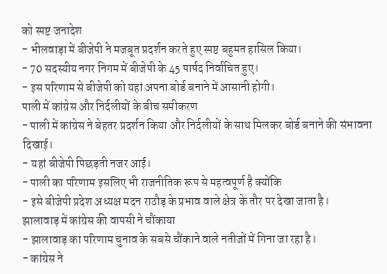को स्पष्ट जनादेश
- भीलवाड़ा में बीजेपी ने मजबूत प्रदर्शन करते हुए स्पष्ट बहुमत हासिल किया।
- 70 सदस्यीय नगर निगम में बीजेपी के 45 पार्षद निर्वाचित हुए।
- इस परिणाम से बीजेपी को यहां अपना बोर्ड बनाने में आसानी होगी।
पाली में कांग्रेस और निर्दलीयों के बीच समीकरण
- पाली में कांग्रेस ने बेहतर प्रदर्शन किया और निर्दलीयों के साथ मिलकर बोर्ड बनाने की संभावना दिखाई।
- यहां बीजेपी पिछड़ती नजर आई।
- पाली का परिणाम इसलिए भी राजनीतिक रूप से महत्वपूर्ण है क्योंकि
- इसे बीजेपी प्रदेश अध्यक्ष मदन राठौड़ के प्रभाव वाले क्षेत्र के तौर पर देखा जाता है।
झालावाड़ में कांग्रेस की वापसी ने चौंकाया
- झालावाड़ का परिणाम चुनाव के सबसे चौंकाने वाले नतीजों में गिना जा रहा है।
- कांग्रेस ने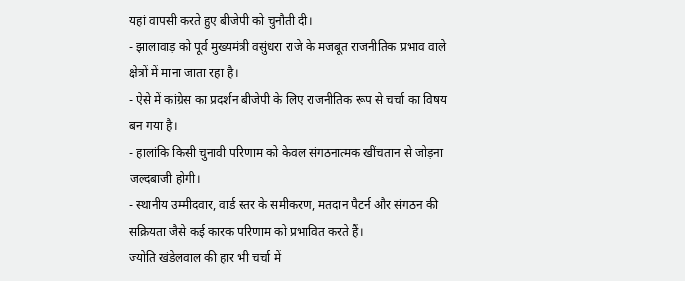यहां वापसी करते हुए बीजेपी को चुनौती दी।
- झालावाड़ को पूर्व मुख्यमंत्री वसुंधरा राजे के मजबूत राजनीतिक प्रभाव वाले क्षेत्रों में माना जाता रहा है।
- ऐसे में कांग्रेस का प्रदर्शन बीजेपी के लिए राजनीतिक रूप से चर्चा का विषय बन गया है।
- हालांकि किसी चुनावी परिणाम को केवल संगठनात्मक खींचतान से जोड़ना जल्दबाजी होगी।
- स्थानीय उम्मीदवार, वार्ड स्तर के समीकरण, मतदान पैटर्न और संगठन की सक्रियता जैसे कई कारक परिणाम को प्रभावित करते हैं।
ज्योति खंडेलवाल की हार भी चर्चा में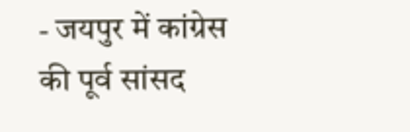- जयपुर में कांग्रेस की पूर्व सांसद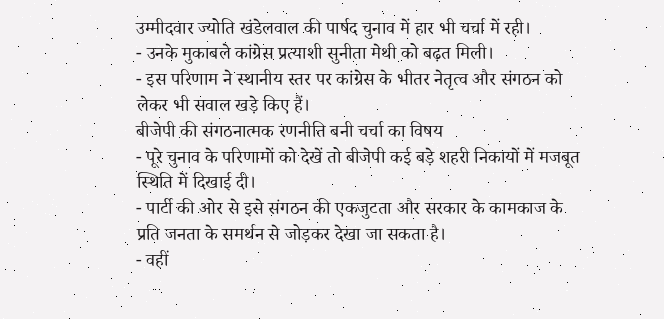उम्मीदवार ज्योति खंडेलवाल की पार्षद चुनाव में हार भी चर्चा में रही।
- उनके मुकाबले कांग्रेस प्रत्याशी सुनीता मेथी को बढ़त मिली।
- इस परिणाम ने स्थानीय स्तर पर कांग्रेस के भीतर नेतृत्व और संगठन को लेकर भी सवाल खड़े किए हैं।
बीजेपी की संगठनात्मक रणनीति बनी चर्चा का विषय
- पूरे चुनाव के परिणामों को देखें तो बीजेपी कई बड़े शहरी निकायों में मजबूत स्थिति में दिखाई दी।
- पार्टी की ओर से इसे संगठन की एकजुटता और सरकार के कामकाज के प्रति जनता के समर्थन से जोड़कर देखा जा सकता है।
- वहीं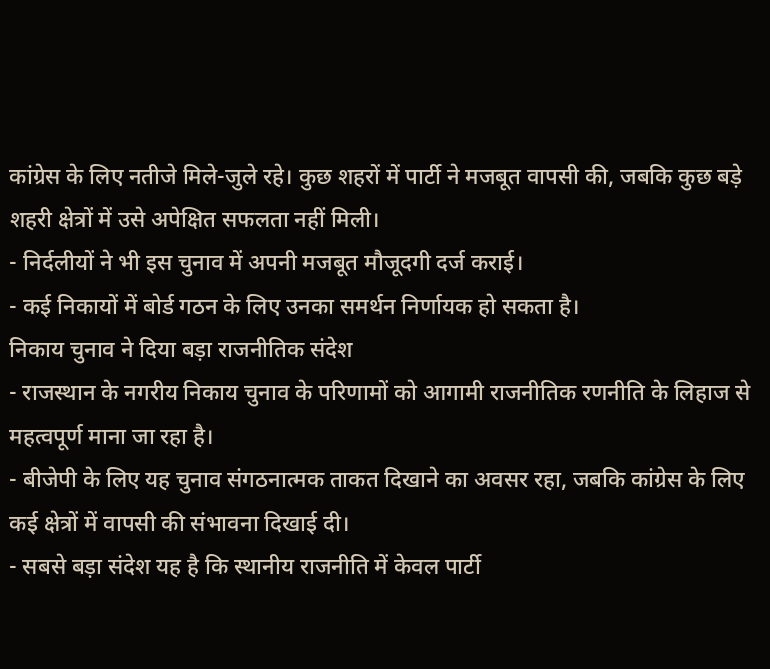कांग्रेस के लिए नतीजे मिले-जुले रहे। कुछ शहरों में पार्टी ने मजबूत वापसी की, जबकि कुछ बड़े शहरी क्षेत्रों में उसे अपेक्षित सफलता नहीं मिली।
- निर्दलीयों ने भी इस चुनाव में अपनी मजबूत मौजूदगी दर्ज कराई।
- कई निकायों में बोर्ड गठन के लिए उनका समर्थन निर्णायक हो सकता है।
निकाय चुनाव ने दिया बड़ा राजनीतिक संदेश
- राजस्थान के नगरीय निकाय चुनाव के परिणामों को आगामी राजनीतिक रणनीति के लिहाज से महत्वपूर्ण माना जा रहा है।
- बीजेपी के लिए यह चुनाव संगठनात्मक ताकत दिखाने का अवसर रहा, जबकि कांग्रेस के लिए कई क्षेत्रों में वापसी की संभावना दिखाई दी।
- सबसे बड़ा संदेश यह है कि स्थानीय राजनीति में केवल पार्टी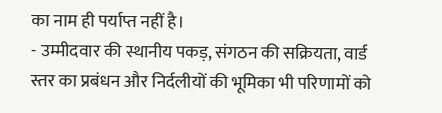का नाम ही पर्याप्त नहीं है।
- उम्मीदवार की स्थानीय पकड़, संगठन की सक्रियता, वार्ड स्तर का प्रबंधन और निर्दलीयों की भूमिका भी परिणामों को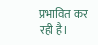प्रभावित कर रही है।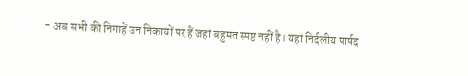- अब सभी की निगाहें उन निकायों पर हैं जहां बहुमत स्पष्ट नहीं है। यहां निर्दलीय पार्षद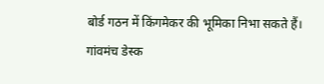बोर्ड गठन में किंगमेकर की भूमिका निभा सकते हैं।
गांवमंच डेस्क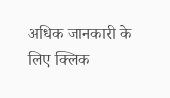अधिक जानकारी के लिए क्लिक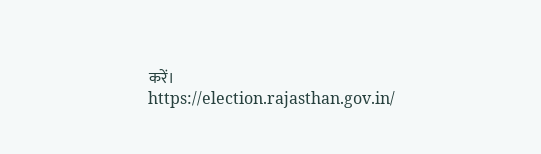करें।
https://election.rajasthan.gov.in/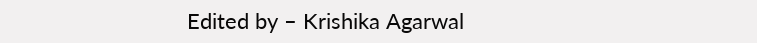Edited by – Krishika Agarwal